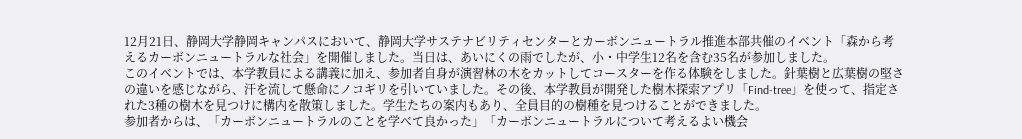12月21日、静岡大学静岡キャンパスにおいて、静岡大学サステナビリティセンターとカーボンニュートラル推進本部共催のイベント「森から考えるカーボンニュートラルな社会」を開催しました。当日は、あいにくの雨でしたが、小・中学生12名を含む35名が参加しました。
このイベントでは、本学教員による講義に加え、参加者自身が演習林の木をカットしてコースターを作る体験をしました。針葉樹と広葉樹の堅さの違いを感じながら、汗を流して懸命にノコギリを引いていました。その後、本学教員が開発した樹木探索アプリ「Find-tree」を使って、指定された3種の樹木を見つけに構内を散策しました。学生たちの案内もあり、全員目的の樹種を見つけることができました。
参加者からは、「カーボンニュートラルのことを学べて良かった」「カーボンニュートラルについて考えるよい機会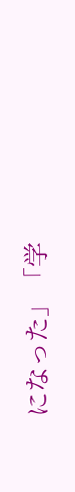になった」「学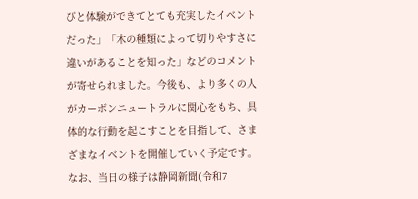びと体験ができてとても充実したイベントだった」「木の種類によって切りやすさに違いがあることを知った」などのコメントが寄せられました。今後も、より多くの人がカーボンニュートラルに関心をもち、具体的な行動を起こすことを目指して、さまざまなイベントを開催していく予定です。
なお、当日の様子は静岡新聞(令和7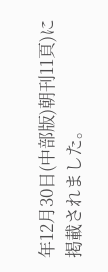年12月30日(中部版)朝刊11頁)に掲載されました。